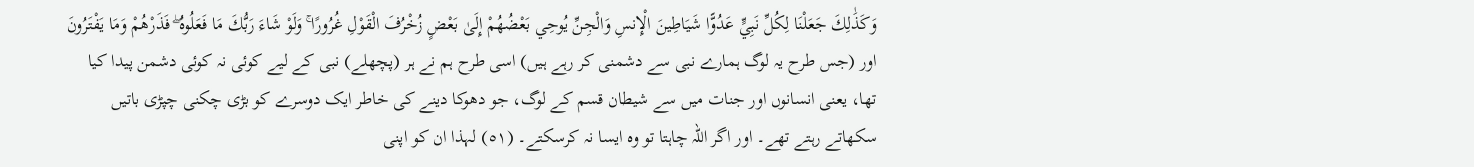وَكَذَٰلِكَ جَعَلْنَا لِكُلِّ نَبِيٍّ عَدُوًّا شَيَاطِينَ الْإِنسِ وَالْجِنِّ يُوحِي بَعْضُهُمْ إِلَىٰ بَعْضٍ زُخْرُفَ الْقَوْلِ غُرُورًا ۚ وَلَوْ شَاءَ رَبُّكَ مَا فَعَلُوهُ ۖ فَذَرْهُمْ وَمَا يَفْتَرُونَ
اور (جس طرح یہ لوگ ہمارے نبی سے دشمنی کر رہے ہیں) اسی طرح ہم نے ہر (پچھلے) نبی کے لیے کوئی نہ کوئی دشمن پیدا کیا تھا، یعنی انسانوں اور جنات میں سے شیطان قسم کے لوگ، جو دھوکا دینے کی خاطر ایک دوسرے کو بڑی چکنی چپڑی باتیں سکھاتے رہتے تھے۔ اور اگر اللہ چاہتا تو وہ ایسا نہ کرسکتے۔ (٥١) لہذا ان کو اپنی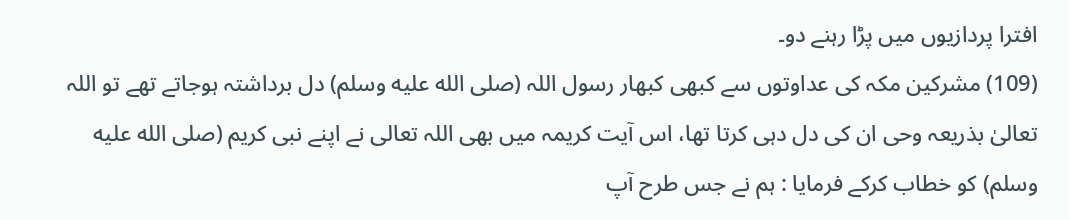افترا پردازیوں میں پڑا رہنے دو۔
(109) مشرکین مکہ کی عداوتوں سے کبھی کبھار رسول اللہ (صلى الله عليه وسلم) دل برداشتہ ہوجاتے تھے تو اللہ تعالیٰ بذریعہ وحی ان کی دل دہی کرتا تھا، اس آیت کریمہ میں بھی اللہ تعالی نے اپنے نبی کریم (صلى الله عليه وسلم) کو خطاب کرکے فرمایا : ہم نے جس طرح آپ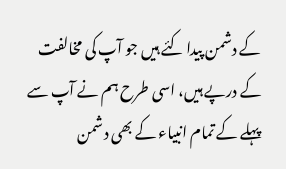کے دشمن پیدا کئے ہیں جو آپ کی مخالفت کے درپے ہیں، اسی طرح ہم نے آپ سے پہلے کے تمام انبیاء کے بھی دشمن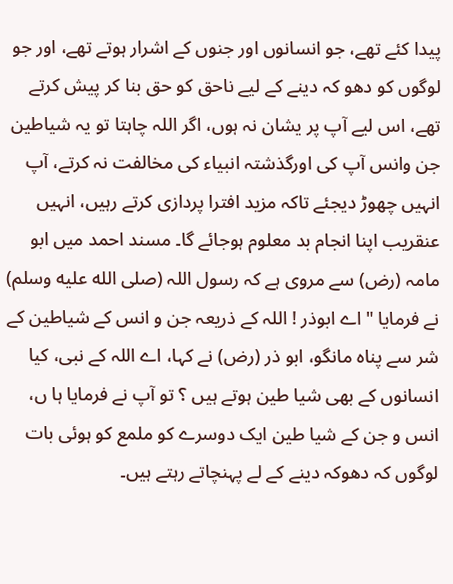پیدا کئے تھے، جو انسانوں اور جنوں کے اشرار ہوتے تھے، اور جو لوگوں کو دھو کہ دینے کے لیے ناحق کو حق بنا کر پیش کرتے تھے، اس لیے آپ پر یشان نہ ہوں، اگر اللہ چاہتا تو یہ شیاطین جن وانس آپ کی اورگذشتہ انبیاء کی مخالفت نہ کرتے، آپ انہیں چھوڑ دیجئے تاکہ مزید افترا پردازی کرتے رہیں، انہیں عنقریب اپنا انجام بد معلوم ہوجائے گا۔ مسند احمد میں ابو مامہ (رض) سے مروی ہے کہ رسول اللہ (صلى الله عليه وسلم) نے فرمایا "اے ابوذر ! اللہ کے ذریعہ جن و انس کے شیاطین کے شر سے پناہ مانگو، ابو ذر (رض) نے کہا، اے اللہ کے نبی، کیا انسانوں کے بھی شیا طین ہوتے ہیں ؟ تو آپ نے فرمایا ہا ں، انس و جن کے شیا طین ایک دوسرے کو ملمع کو ہوئی بات لوگوں کہ دھوکہ دینے کے لے پہنچاتے رہتے ہیں۔